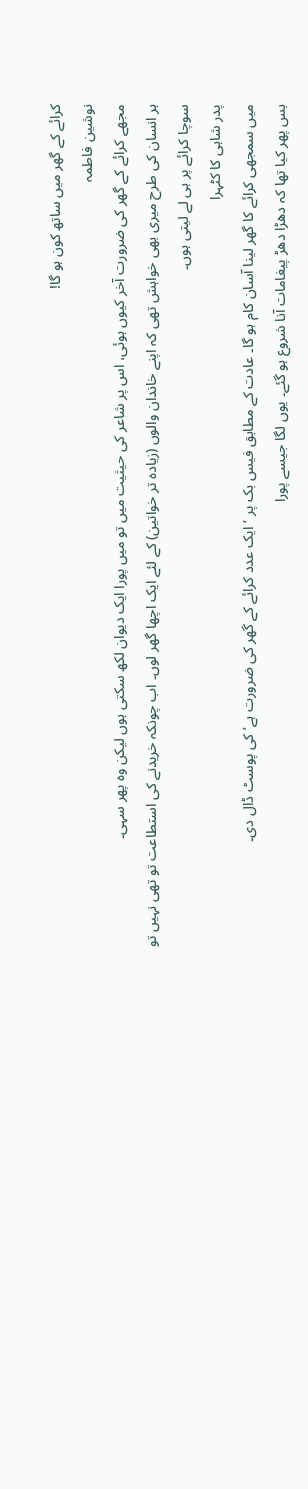کرائے کے گھر میں ساتھ کون ہو گا!
نوشین فاطمہ
مجھے کرائے کے گھر کی ضرورت آخر کیوں ہوئی، اس پر شاعر کی حیثیت میں تو میں پورا ایک دیوان لکھ سکتی ہوں لیکن وہ پھر سہی۔
ہر انسان کی طرح میری بھی خواہش تھی کہ اپنے خاندان والوں (زیادہ تر خواتین) کے لئے ایک اچھا گھر لوں۔ اب چونکہ خریدنے کی استطاعت تو تھی نہیں تو سوچا کرائے پر ہی لے لیتی ہوں۔
پدر شاہی کا کٹہرا
میں سمجھی کرائے کا گھر لینا آسان کام ہو گا۔ عادت کے مطابق فیس بک پر ‘ایک عدد کرائے کے گھر کی ضرورت ہے’ کی پوسٹ ڈال دی۔
بس پھر کیا تھا کہ دھڑا دھڑ پیغامات آنا شروع ہو گئے۔ یوں لگا جیسے پورا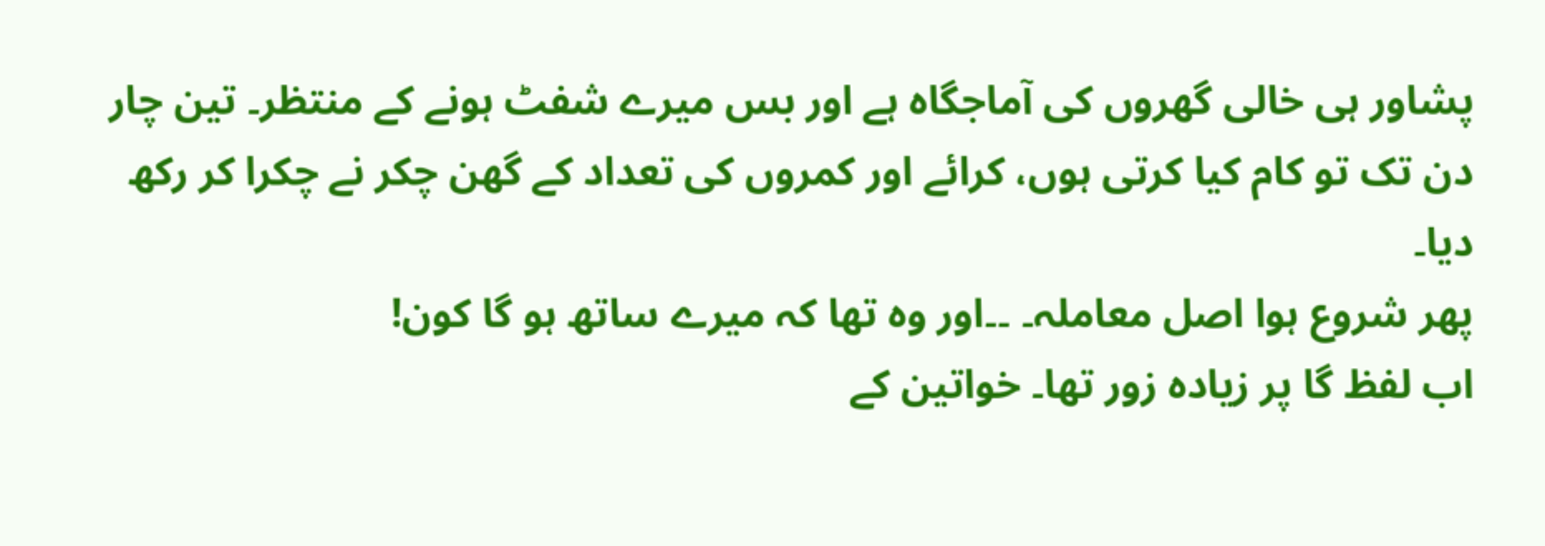پشاور ہی خالی گھروں کی آماجگاہ ہے اور بس میرے شفٹ ہونے کے منتظر۔ تین چار دن تک تو کام کیا کرتی ہوں، کرائے اور کمروں کی تعداد کے گھن چکر نے چکرا کر رکھ دیا۔
پھر شروع ہوا اصل معاملہ۔ ۔۔اور وہ تھا کہ میرے ساتھ ہو گا کون!
اب لفظ گا پر زیادہ زور تھا۔ خواتین کے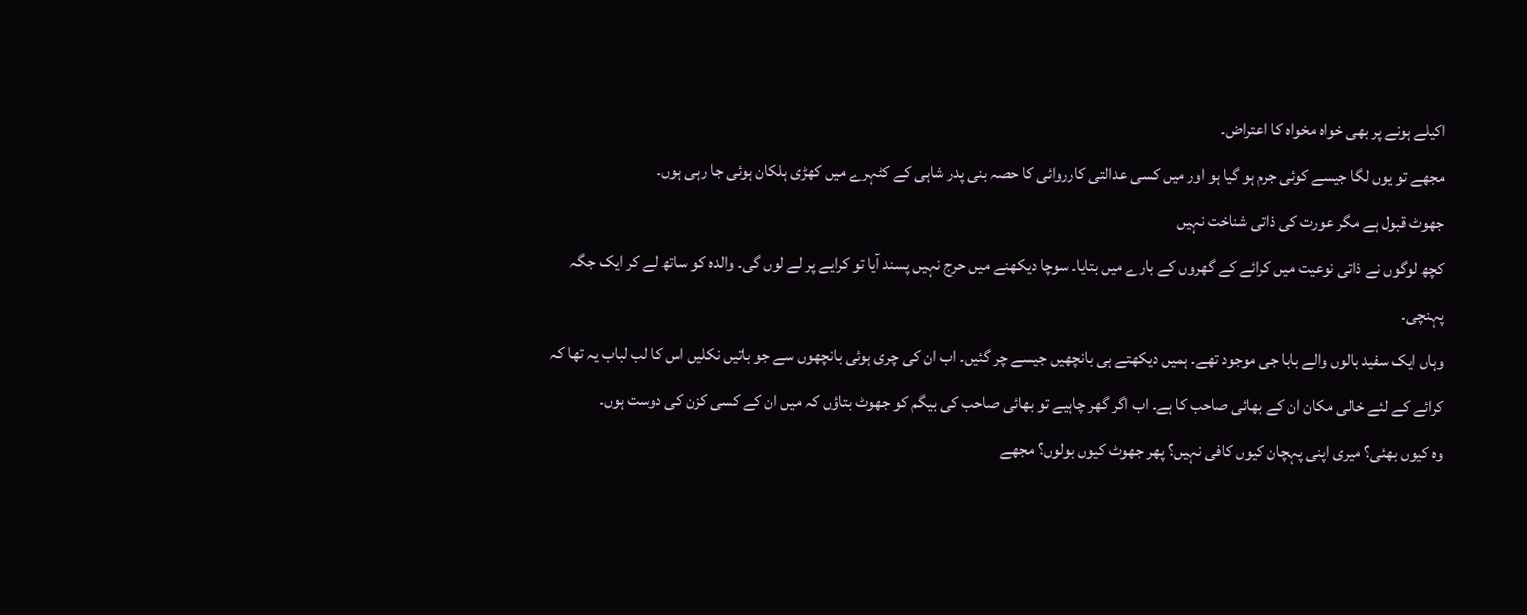اکیلے ہونے پر بھی خواہ مخواہ کا اعتراض۔
مجھے تو یوں لگا جیسے کوئی جرم ہو گیا ہو اور میں کسی عدالتی کارروائی کا حصہ بنی پدر شاہی کے کٹہرے میں کھڑی ہلکان ہوئی جا رہی ہوں۔
جھوٹ قبول ہے مگر عورت کی ذاتی شناخت نہیں
کچھ لوگوں نے ذاتی نوعیت میں کرائے کے گھروں کے بارے میں بتایا۔ سوچا دیکھنے میں حرج نہیں پسند آیا تو کرایے پر لے لوں گی۔ والدہ کو ساتھ لے کر ایک جگہ پہنچی۔
وہاں ایک سفید بالوں والے بابا جی موجود تھے۔ ہمیں دیکھتے ہی بانچھیں جیسے چر گئیں۔ اب ان کی چری ہوئی بانچھوں سے جو باتیں نکلیں اس کا لب لباب یہ تھا کہ کرائے کے لئے خالی مکان ان کے بھائی صاحب کا ہے۔ اب اگر گھر چاہیے تو بھائی صاحب کی بیگم کو جھوٹ بتاؤں کہ میں ان کے کسی کزن کی دوست ہوں۔
وہ کیوں بھئی؟ میری اپنی پہچان کیوں کافی نہیں؟ پھر جھوٹ کیوں بولوں؟ مجھے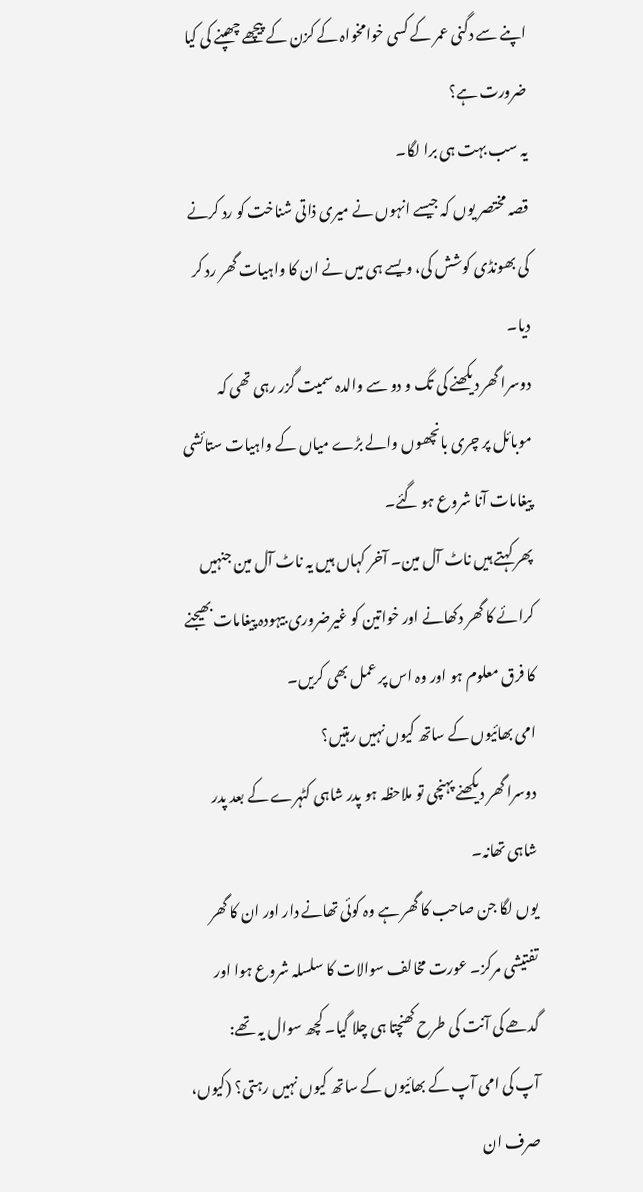اپنے سے دگنی عمر کے کسی خوامخواہ کے کزن کے پیچھے چھپنے کی کیا ضرورت ہے؟
یہ سب بہت ہی برا لگا۔
قصہ مختصر یوں کہ جیسے انہوں نے میری ذاتی شناخت کو رد کرنے کی بھونڈی کوشش کی، ویسے ہی میں نے ان کا واہیات گھر رد کر دیا۔
دوسرا گھر دیکھنے کی تگ و دو سے والدہ سمیت گزر رہی تھی کہ موبائل پر چری بانچھوں والے بڑے میاں کے واہیات ستائشی پیغامات آنا شروع ہو گئے۔
پھر کہتے ہیں ناٹ آل مین۔ آخر کہاں ہیں یہ ناٹ آل مین جنہیں کرائے کا گھر دکھانے اور خواتین کو غیرضروری بیہودہ پیغامات بھیجنے کا فرق معلوم ہو اور وہ اس پر عمل بھی کریں۔
امی بھائیوں کے ساتھ کیوں نہیں رہتیں؟
دوسرا گھر دیکھنے پہنچی تو ملاحظہ ہو پدر شاہی کٹہرے کے بعد پدر شاہی تھانہ۔
یوں لگا جن صاحب کا گھر ہے وہ کوئی تھانے دار اور ان کا گھر تفتیشی مرکز۔ عورت مخالف سوالات کا سلسلہ شروع ہوا اور گدھے کی آنت کی طرح کھنچتا ہی چلا گیا۔ کچھ سوال یہ تھے:
آپ کی امی آپ کے بھائیوں کے ساتھ کیوں نہیں رہتی؟ (کیوں، صرف ان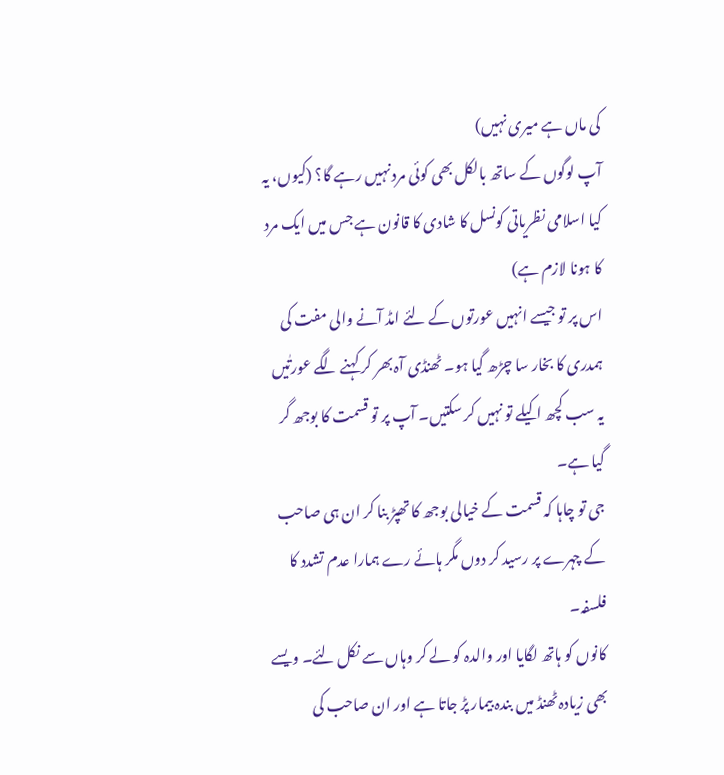کی ماں ہے میری نہیں)
آپ لوگوں کے ساتھ بالکل بھی کوئی مرد نہیں رہے گا؟ (کیوں، یہ کیا اسلامی نظریاتی کونسل کا شادی کا قانون ہے جس میں ایک مرد کا ہونا لازم ہے)
اس پر تو جیسے انہیں عورتوں کے لئے امڈ آنے والی مفت کی ہمدری کا بخار سا چڑھ گیا ہو۔ ٹھنڈی آہ بھر کر کہنے لگے عورتٰیں یہ سب کچھ اکیلے تو نہیں کر سکتیں۔ آپ پر تو قسمت کا بوجھ گر گیا ہے۔
جی تو چاہا کہ قسمت کے خیالی بوجھ کا تھپڑ بنا کر ان ہی صاحب کے چہرے پر رسید کر دوں مگر ہائے رے ہمارا عدم تشدد کا فلسفہ۔
کانوں کو ہاتھ لگایا اور والدہ کو لے کر وہاں سے نکل لئے۔ ویسے بھی زیادہ ٹھنڈ میں بندہ بیمار پڑ جاتا ہے اور ان صاحب کی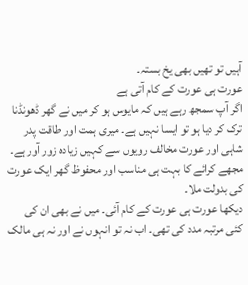آہیں تو تھیں بھی یخ بستہ۔
عورت ہی عورت کے کام آتی ہے
اگر آپ سمجھ رہے ہیں کہ مایوس ہو کر میں نے گھر ڈھونڈنا ترک کر دیا ہو تو ایسا نہیں ہے۔ میری ہمت اور طاقت پدر شاہی اور عورت مخالف رویوں سے کہیں زیادہ زور آور ہے۔ مجھے کرائے کا بہت ہی مناسب اور محفوظ گھر ایک عورت کی بدولت ملا۔
دیکھا عورت ہی عورت کے کام آئی۔ میں نے بھی ان کی کئی مرتبہ مدد کی تھی۔ اب نہ تو انہوں نے اور نہ ہی مالک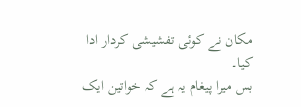مکان نے کوئی تفشیشی کردار ادا کیا۔
بس میرا پیغام یہ ہے کہ خواتین ایک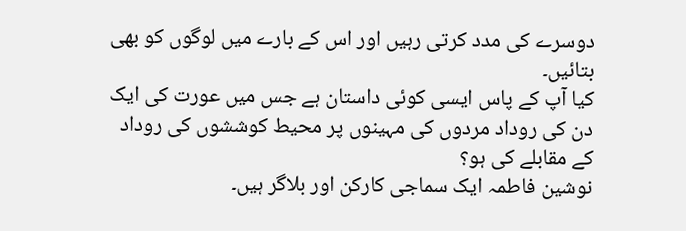دوسرے کی مدد کرتی رہیں اور اس کے بارے میں لوگوں کو بھی بتائیں۔
کیا آپ کے پاس ایسی کوئی داستان ہے جس میں عورت کی ایک دن کی روداد مردوں کی مہینوں پر محیط کوششوں کی روداد کے مقابلے کی ہو؟
نوشین فاطمہ ایک سماجی کارکن اور بلاگر ہیں۔